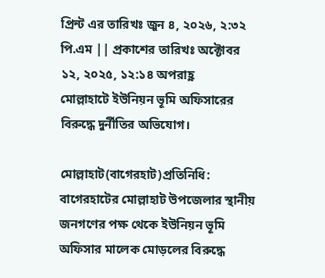প্রিন্ট এর তারিখঃ জুন ৪, ২০২৬, ২:৩২ পি.এম || প্রকাশের তারিখঃ অক্টোবর ১২, ২০২৫, ১২:১৪ অপরাহ্ণ
মোল্লাহাটে ইউনিয়ন ভূমি অফিসারের বিরুদ্ধে দুর্নীতির অভিযোগ।

মোল্লাহাট(বাগেরহাট)প্রতিনিধি: বাগেরহাটের মোল্লাহাট উপজেলার স্থানীয় জনগণের পক্ষ থেকে ইউনিয়ন ভূমি অফিসার মালেক মোড়লের বিরুদ্ধে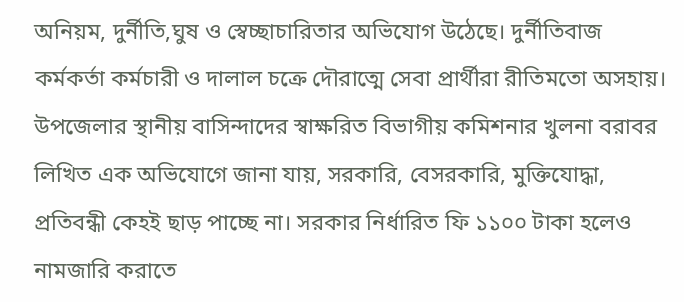অনিয়ম, দুর্নীতি,ঘুষ ও স্বেচ্ছাচারিতার অভিযোগ উঠেছে। দুর্নীতিবাজ কর্মকর্তা কর্মচারী ও দালাল চক্রে দৌরাত্মে সেবা প্রার্থীরা রীতিমতো অসহায়।
উপজেলার স্থানীয় বাসিন্দাদের স্বাক্ষরিত বিভাগীয় কমিশনার খুলনা বরাবর লিখিত এক অভিযোগে জানা যায়, সরকারি, বেসরকারি, মুক্তিযোদ্ধা, প্রতিবন্ধী কেহই ছাড় পাচ্ছে না। সরকার নির্ধারিত ফি ১১০০ টাকা হলেও নামজারি করাতে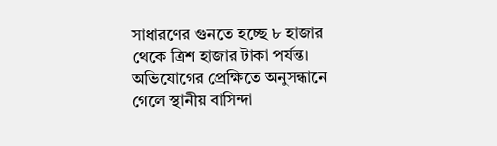সাধারণের গুনতে হচ্ছে ৮ হাজার থেকে ত্রিশ হাজার টাকা পর্যন্ত।
অভিযোগের প্রেক্ষিতে অনুসন্ধানে গেলে স্থানীয় বাসিন্দা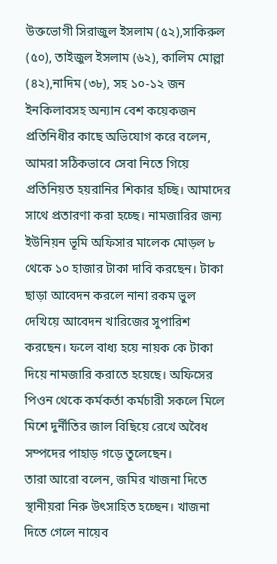উক্তভোগী সিরাজুল ইসলাম (৫২),সাকিরুল (৫০), তাইজুল ইসলাম (৬২), কালিম মোল্লা (৪২),নাদিম (৩৮), সহ ১০-১২ জন ইনকিলাবসহ অন্যান বেশ কয়েকজন প্রতিনিধীর কাছে অভিযোগ করে বলেন, আমরা সঠিকভাবে সেবা নিতে গিয়ে প্রতিনিয়ত হয়রানির শিকার হচ্ছি। আমাদের সাথে প্রতারণা করা হচ্ছে। নামজারির জন্য ইউনিয়ন ভূমি অফিসার মালেক মোড়ল ৮ থেকে ১০ হাজার টাকা দাবি করছেন। টাকা ছাড়া আবেদন করলে নানা রকম ভুল দেখিয়ে আবেদন খারিজের সুপারিশ করছেন। ফলে বাধ্য হয়ে নায়ক কে টাকা দিয়ে নামজারি করাতে হয়েছে। অফিসের পিওন থেকে কর্মকর্তা কর্মচারী সকলে মিলে মিশে দুর্নীতির জাল বিছিয়ে রেখে অবৈধ সম্পদের পাহাড় গড়ে তুলেছেন।
তারা আরো বলেন, জমির খাজনা দিতে স্থানীয়রা নিরু উৎসাহিত হচ্ছেন। খাজনা দিতে গেলে নায়েব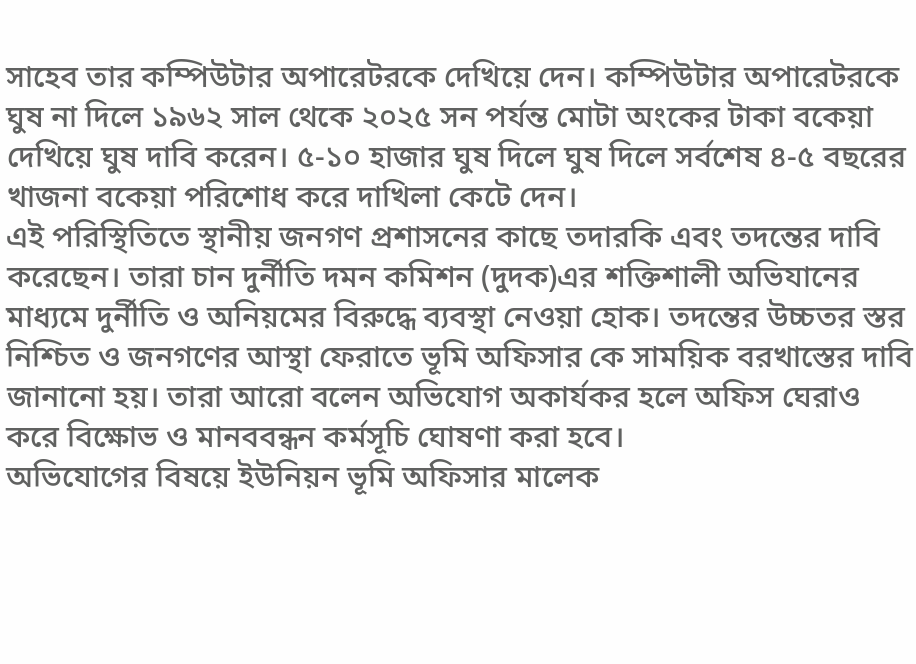সাহেব তার কম্পিউটার অপারেটরকে দেখিয়ে দেন। কম্পিউটার অপারেটরকে ঘুষ না দিলে ১৯৬২ সাল থেকে ২০২৫ সন পর্যন্ত মোটা অংকের টাকা বকেয়া দেখিয়ে ঘুষ দাবি করেন। ৫-১০ হাজার ঘুষ দিলে ঘুষ দিলে সর্বশেষ ৪-৫ বছরের খাজনা বকেয়া পরিশোধ করে দাখিলা কেটে দেন।
এই পরিস্থিতিতে স্থানীয় জনগণ প্রশাসনের কাছে তদারকি এবং তদন্তের দাবি করেছেন। তারা চান দুর্নীতি দমন কমিশন (দুদক)এর শক্তিশালী অভিযানের মাধ্যমে দুর্নীতি ও অনিয়মের বিরুদ্ধে ব্যবস্থা নেওয়া হোক। তদন্তের উচ্চতর স্তর নিশ্চিত ও জনগণের আস্থা ফেরাতে ভূমি অফিসার কে সাময়িক বরখাস্তের দাবি জানানো হয়। তারা আরো বলেন অভিযোগ অকার্যকর হলে অফিস ঘেরাও করে বিক্ষোভ ও মানববন্ধন কর্মসূচি ঘোষণা করা হবে।
অভিযোগের বিষয়ে ইউনিয়ন ভূমি অফিসার মালেক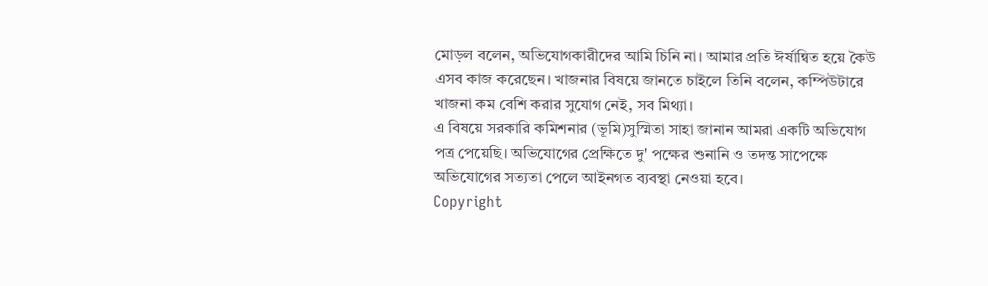মোড়ল বলেন, অভিযোগকারীদের আমি চিনি না। আমার প্রতি ঈর্ষান্বিত হয়ে কৈউ এসব কাজ করেছেন। খাজনার বিষয়ে জানতে চাইলে তিনি বলেন, কম্পিউটারে খাজনা কম বেশি করার সুযোগ নেই, সব মিথ্যা।
এ বিষয়ে সরকারি কমিশনার (ভূমি)সুস্মিতা সাহা জানান আমরা একটি অভিযোগ পত্র পেয়েছি। অভিযোগের প্রেক্ষিতে দু' পক্ষের শুনানি ও তদন্ত সাপেক্ষে অভিযোগের সত্যতা পেলে আইনগত ব্যবস্থা নেওয়া হবে।
Copyright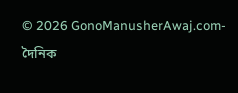© 2026 GonoManusherAwaj.com-দৈনিক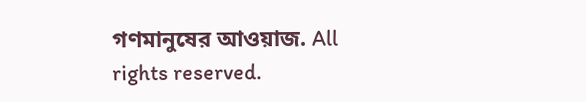গণমানুষের আওয়াজ. All rights reserved.